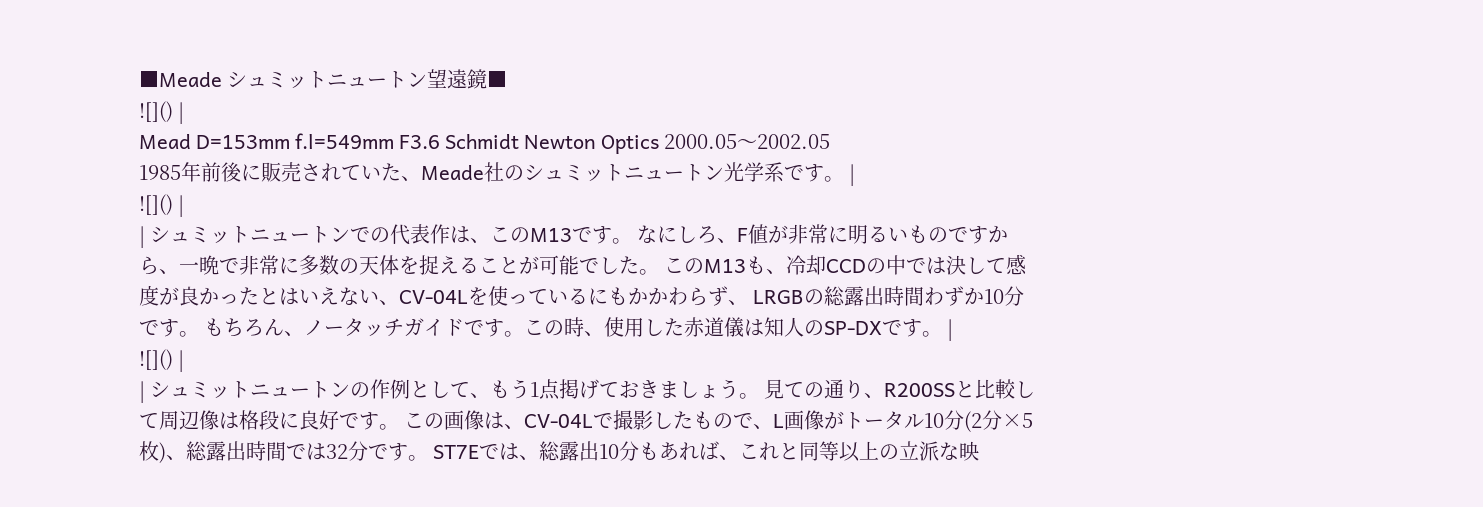■Meade シュミットニュートン望遠鏡■
![]() |
Mead D=153mm f.l=549mm F3.6 Schmidt Newton Optics 2000.05〜2002.05
1985年前後に販売されていた、Meade社のシュミットニュートン光学系です。 |
![]() |
| シュミットニュートンでの代表作は、このM13です。 なにしろ、F値が非常に明るいものですから、一晩で非常に多数の天体を捉えることが可能でした。 このM13も、冷却CCDの中では決して感度が良かったとはいえない、CV-04Lを使っているにもかかわらず、 LRGBの総露出時間わずか10分です。 もちろん、ノータッチガイドです。この時、使用した赤道儀は知人のSP-DXです。 |
![]() |
| シュミットニュートンの作例として、もう1点掲げておきましょう。 見ての通り、R200SSと比較して周辺像は格段に良好です。 この画像は、CV-04Lで撮影したもので、L画像がトータル10分(2分×5枚)、総露出時間では32分です。 ST7Eでは、総露出10分もあれば、これと同等以上の立派な映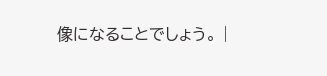像になることでしょう。 |